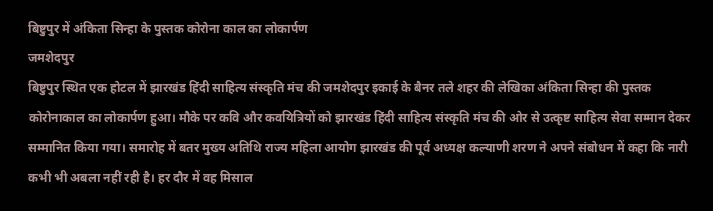बिष्टुपुर में अंकिता सिन्हा के पुस्तक कोरोना काल का लोकार्पण
जमशेदपुर
बिष्टुपुर स्थित एक होटल में झारखंड हिंदी साहित्य संस्कृति मंच की जमशेदपुर इकाई के बैनर तले शहर की लेखिका अंकिता सिन्हा की पुस्तक कोरोनाकाल का लोकार्पण हुआ। मौके पर कवि और कवयित्रियों को झारखंड हिंदी साहित्य संस्कृति मंच की ओर से उत्कृष्ट साहित्य सेवा सम्मान देकर सम्मानित किया गया। समारोह में बतर मुख्य अतिथि राज्य महिला आयोग झारखंड की पूर्व अध्यक्ष कल्याणी शरण ने अपने संबोधन में कहा कि नारी कभी भी अबला नहीं रही है। हर दौर में वह मिसाल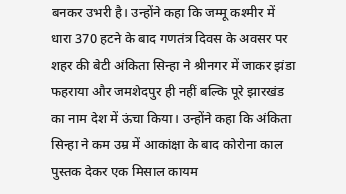बनकर उभरी है। उन्होंने कहा कि जम्मू कश्मीर में धारा 370 हटने के बाद गणतंत्र दिवस के अवसर पर शहर की बेटी अंकिता सिन्हा ने श्रीनगर में जाकर झंडा फहराया और जमशेदपुर ही नहीं बल्कि पूरे झारखंड का नाम देश में ऊंचा किया। उन्होंने कहा कि अंकिता सिन्हा ने कम उम्र में आकांक्षा के बाद कोरोना काल पुस्तक देकर एक मिसाल कायम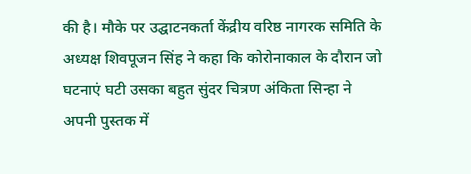की है। मौके पर उद्घाटनकर्ता केंद्रीय वरिष्ठ नागरक समिति के अध्यक्ष शिवपूजन सिंह ने कहा कि कोरोनाकाल के दौरान जो घटनाएं घटी उसका बहुत सुंदर चित्रण अंकिता सिन्हा ने अपनी पुस्तक में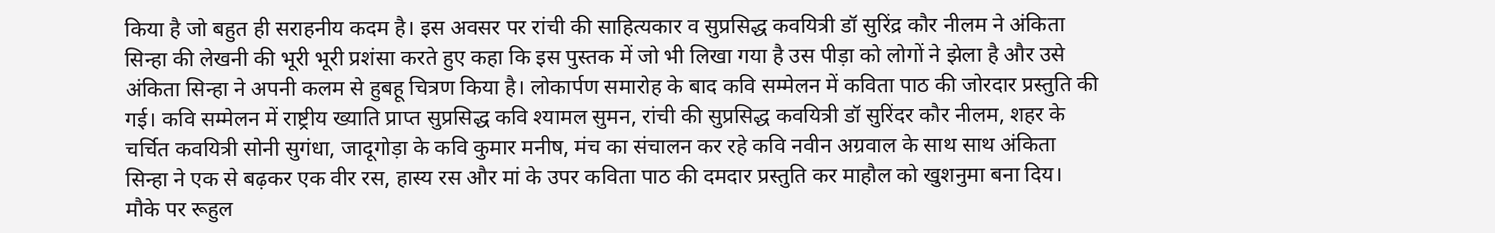किया है जो बहुत ही सराहनीय कदम है। इस अवसर पर रांची की साहित्यकार व सुप्रसिद्ध कवयित्री डॉ सुरिंद्र कौर नीलम ने अंकिता सिन्हा की लेखनी की भूरी भूरी प्रशंसा करते हुए कहा कि इस पुस्तक में जो भी लिखा गया है उस पीड़ा को लोगों ने झेला है और उसे अंकिता सिन्हा ने अपनी कलम से हुबहू चित्रण किया है। लोकार्पण समारोह के बाद कवि सम्मेलन में कविता पाठ की जोरदार प्रस्तुति की गई। कवि सम्मेलन में राष्ट्रीय ख्याति प्राप्त सुप्रसिद्ध कवि श्यामल सुमन, रांची की सुप्रसिद्ध कवयित्री डॉ सुरिंदर कौर नीलम, शहर के चर्चित कवयित्री सोनी सुगंधा, जादूगोड़ा के कवि कुमार मनीष, मंच का संचालन कर रहे कवि नवीन अग्रवाल के साथ साथ अंकिता सिन्हा ने एक से बढ़कर एक वीर रस, हास्य रस और मां के उपर कविता पाठ की दमदार प्रस्तुति कर माहौल को खुशनुमा बना दिय। मौके पर रूहुल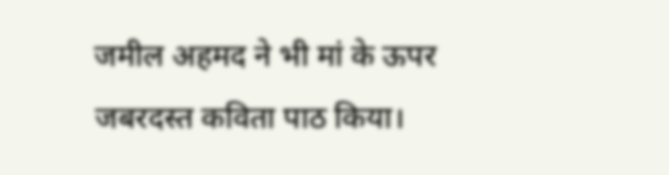जमील अहमद ने भी मां के ऊपर जबरदस्त कविता पाठ किया।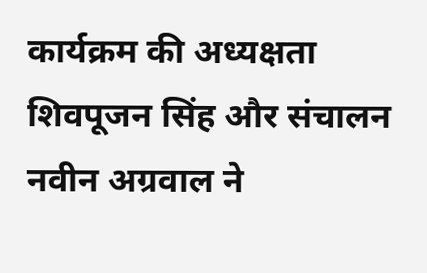कार्यक्रम की अध्यक्षता शिवपूजन सिंह और संचालन नवीन अग्रवाल ने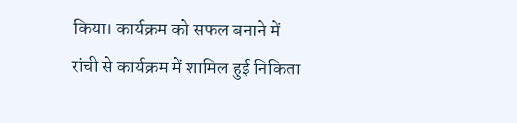किया। कार्यक्रम को सफल बनाने में रांची से कार्यक्रम में शामिल हुई निकिता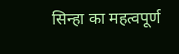सिन्हा का महत्वपूर्ण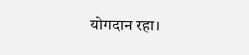योगदान रहा।